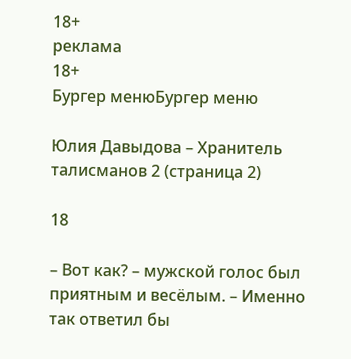18+
реклама
18+
Бургер менюБургер меню

Юлия Давыдова – Хранитель талисманов 2 (страница 2)

18

– Вот как? – мужской голос был приятным и весёлым. – Именно так ответил бы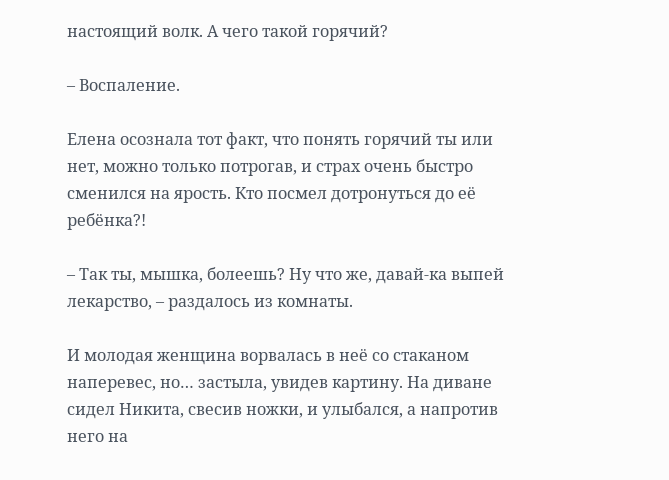настоящий волк. А чего такой горячий?

– Воспаление.

Елена осознала тот факт, что понять горячий ты или нет, можно только потрогав, и страх очень быстро сменился на ярость. Кто посмел дотронуться до её ребёнка?!

– Так ты, мышка, болеешь? Ну что же, давай-ка выпей лекарство, – раздалось из комнаты.

И молодая женщина ворвалась в неё со стаканом наперевес, но… застыла, увидев картину. На диване сидел Никита, свесив ножки, и улыбался, а напротив него на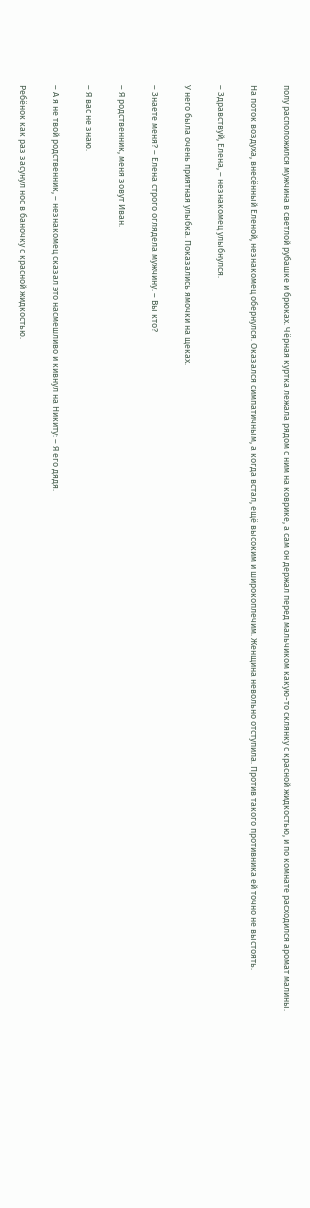полу расположился мужчина в светлой рубашке и брюках. Чёрная куртка лежала рядом с ним на коврике, а сам он держал перед мальчиком какую-то склянку с красной жидкостью, и по комнате расходился аромат малины.

На поток воздуха, внесённый Еленой, незнакомец обернулся. Оказался симпатичным, а когда встал, ещё высоким и широкоплечим. Женщина невольно отступила. Против такого противника ей точно не выстоять.

– Здравствуй, Елена, – незнакомец улыбнулся.

У него была очень приятная улыбка. Показались ямочки на щеках.

– Знаете меня? – Елена строго оглядела мужчину. – Вы кто?

– Я родственник, меня зовут Иван.

– Я вас не знаю.

– А я не твой родственник, – незнакомец сказал это насмешливо и кивнул на Никиту: – Я его дядя.

Ребёнок как раз засунул нос в баночку с красной жидкостью.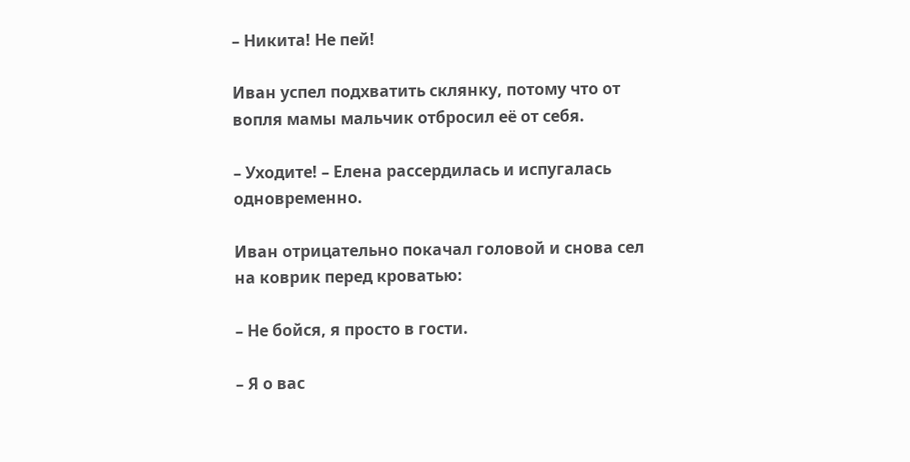– Никита! Не пей!

Иван успел подхватить склянку, потому что от вопля мамы мальчик отбросил её от себя.

– Уходите! – Елена рассердилась и испугалась одновременно.

Иван отрицательно покачал головой и снова сел на коврик перед кроватью:

– Не бойся, я просто в гости.

– Я о вас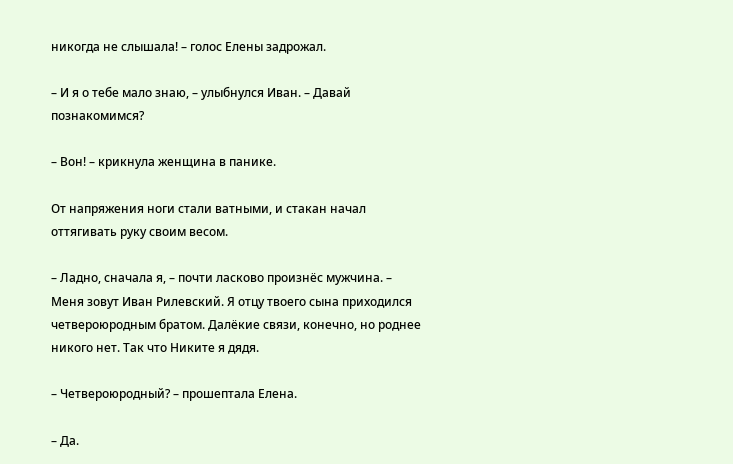никогда не слышала! – голос Елены задрожал.

– И я о тебе мало знаю, – улыбнулся Иван. – Давай познакомимся?

– Вон! – крикнула женщина в панике.

От напряжения ноги стали ватными, и стакан начал оттягивать руку своим весом.

– Ладно, сначала я, – почти ласково произнёс мужчина. – Меня зовут Иван Рилевский. Я отцу твоего сына приходился четвероюродным братом. Далёкие связи, конечно, но роднее никого нет. Так что Никите я дядя.

– Четвероюродный? – прошептала Елена.

– Да.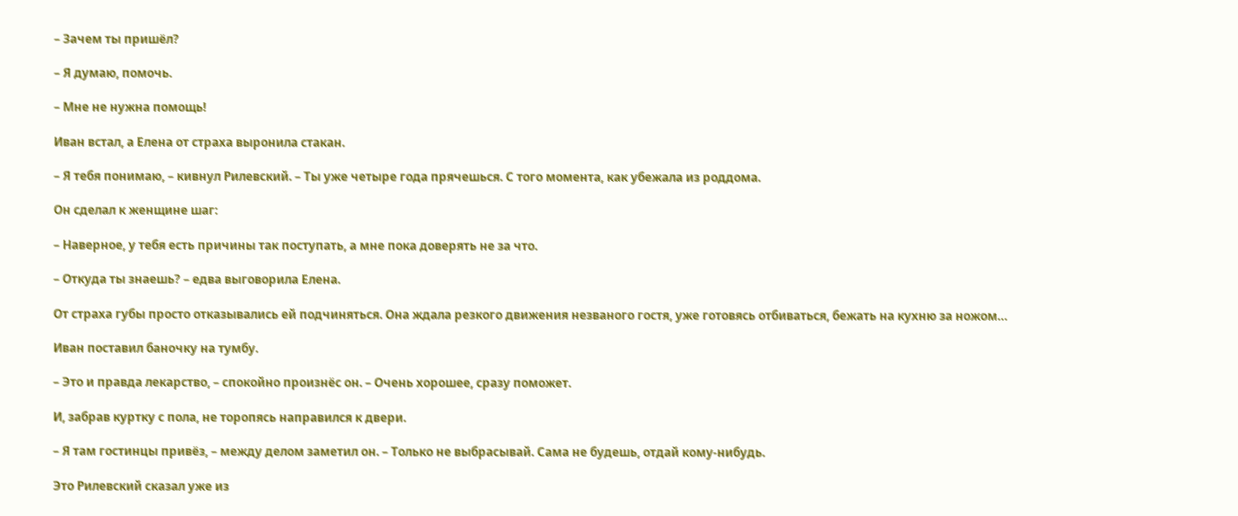– Зачем ты пришёл?

– Я думаю, помочь.

– Мне не нужна помощь!

Иван встал, а Елена от страха выронила стакан.

– Я тебя понимаю, – кивнул Рилевский. – Ты уже четыре года прячешься. С того момента, как убежала из роддома.

Он сделал к женщине шаг:

– Наверное, у тебя есть причины так поступать, а мне пока доверять не за что.

– Откуда ты знаешь? – едва выговорила Елена.

От страха губы просто отказывались ей подчиняться. Она ждала резкого движения незваного гостя, уже готовясь отбиваться, бежать на кухню за ножом…

Иван поставил баночку на тумбу.

– Это и правда лекарство, – спокойно произнёс он. – Очень хорошее, сразу поможет.

И, забрав куртку с пола, не торопясь направился к двери.

– Я там гостинцы привёз, – между делом заметил он. – Только не выбрасывай. Сама не будешь, отдай кому-нибудь.

Это Рилевский сказал уже из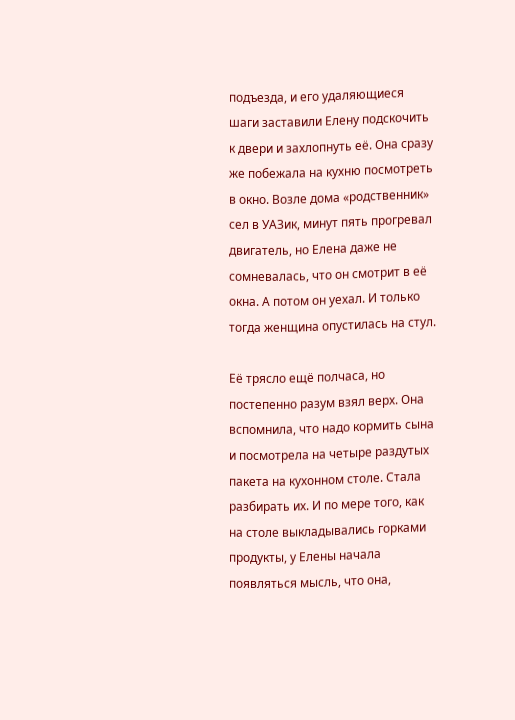подъезда, и его удаляющиеся шаги заставили Елену подскочить к двери и захлопнуть её. Она сразу же побежала на кухню посмотреть в окно. Возле дома «родственник» сел в УАЗик, минут пять прогревал двигатель, но Елена даже не сомневалась, что он смотрит в её окна. А потом он уехал. И только тогда женщина опустилась на стул.

Её трясло ещё полчаса, но постепенно разум взял верх. Она вспомнила, что надо кормить сына и посмотрела на четыре раздутых пакета на кухонном столе. Стала разбирать их. И по мере того, как на столе выкладывались горками продукты, у Елены начала появляться мысль, что она,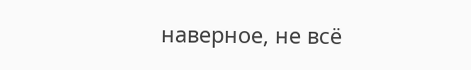наверное, не всё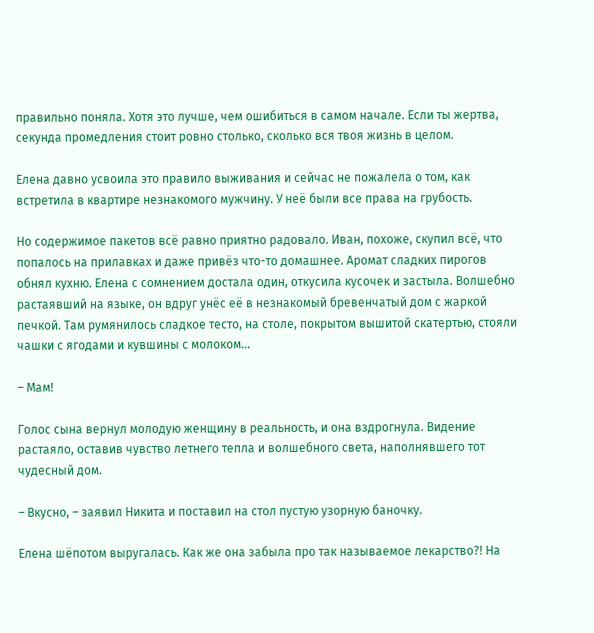правильно поняла. Хотя это лучше, чем ошибиться в самом начале. Если ты жертва, секунда промедления стоит ровно столько, сколько вся твоя жизнь в целом.

Елена давно усвоила это правило выживания и сейчас не пожалела о том, как встретила в квартире незнакомого мужчину. У неё были все права на грубость.

Но содержимое пакетов всё равно приятно радовало. Иван, похоже, скупил всё, что попалось на прилавках и даже привёз что-то домашнее. Аромат сладких пирогов обнял кухню. Елена с сомнением достала один, откусила кусочек и застыла. Волшебно растаявший на языке, он вдруг унёс её в незнакомый бревенчатый дом с жаркой печкой. Там румянилось сладкое тесто, на столе, покрытом вышитой скатертью, стояли чашки с ягодами и кувшины с молоком…

– Мам!

Голос сына вернул молодую женщину в реальность, и она вздрогнула. Видение растаяло, оставив чувство летнего тепла и волшебного света, наполнявшего тот чудесный дом.

– Вкусно, – заявил Никита и поставил на стол пустую узорную баночку.

Елена шёпотом выругалась. Как же она забыла про так называемое лекарство?! На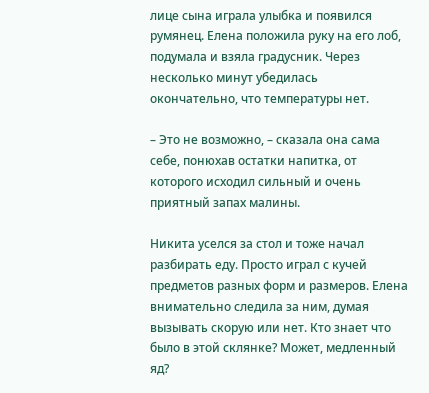лице сына играла улыбка и появился румянец. Елена положила руку на его лоб, подумала и взяла градусник. Через несколько минут убедилась окончательно, что температуры нет.

– Это не возможно, – сказала она сама себе, понюхав остатки напитка, от которого исходил сильный и очень приятный запах малины.

Никита уселся за стол и тоже начал разбирать еду. Просто играл с кучей предметов разных форм и размеров. Елена внимательно следила за ним, думая вызывать скорую или нет. Кто знает что было в этой склянке? Может, медленный яд?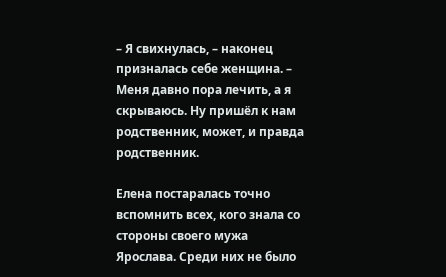– Я свихнулась, – наконец призналась себе женщина. – Меня давно пора лечить, а я скрываюсь. Ну пришёл к нам родственник, может, и правда родственник.

Елена постаралась точно вспомнить всех, кого знала со стороны своего мужа Ярослава. Среди них не было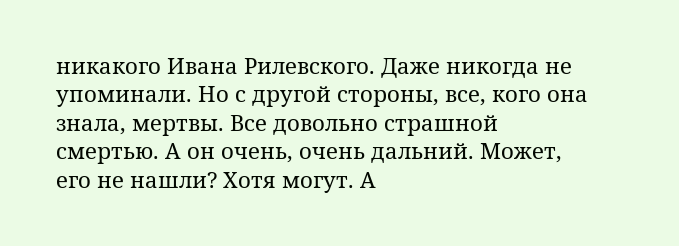никакого Ивана Рилевского. Даже никогда не упоминали. Но с другой стороны, все, кого она знала, мертвы. Все довольно страшной смертью. А он очень, очень дальний. Может, его не нашли? Хотя могут. А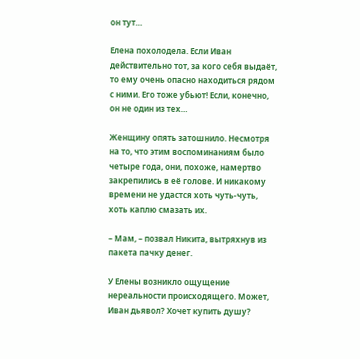он тут…

Елена похолодела. Если Иван действительно тот, за кого себя выдаёт, то ему очень опасно находиться рядом с ними. Его тоже убьют! Если, конечно, он не один из тех…

Женщину опять затошнило. Несмотря на то, что этим воспоминаниям было четыре года, они, похоже, намертво закрепились в её голове. И никакому времени не удастся хоть чуть-чуть, хоть каплю смазать их.

– Мам, – позвал Никита, вытряхнув из пакета пачку денег.

У Елены возникло ощущение нереальности происходящего. Может, Иван дьявол? Хочет купить душу?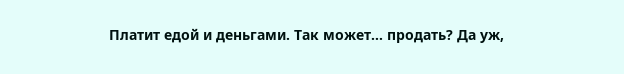Платит едой и деньгами. Так может… продать? Да уж,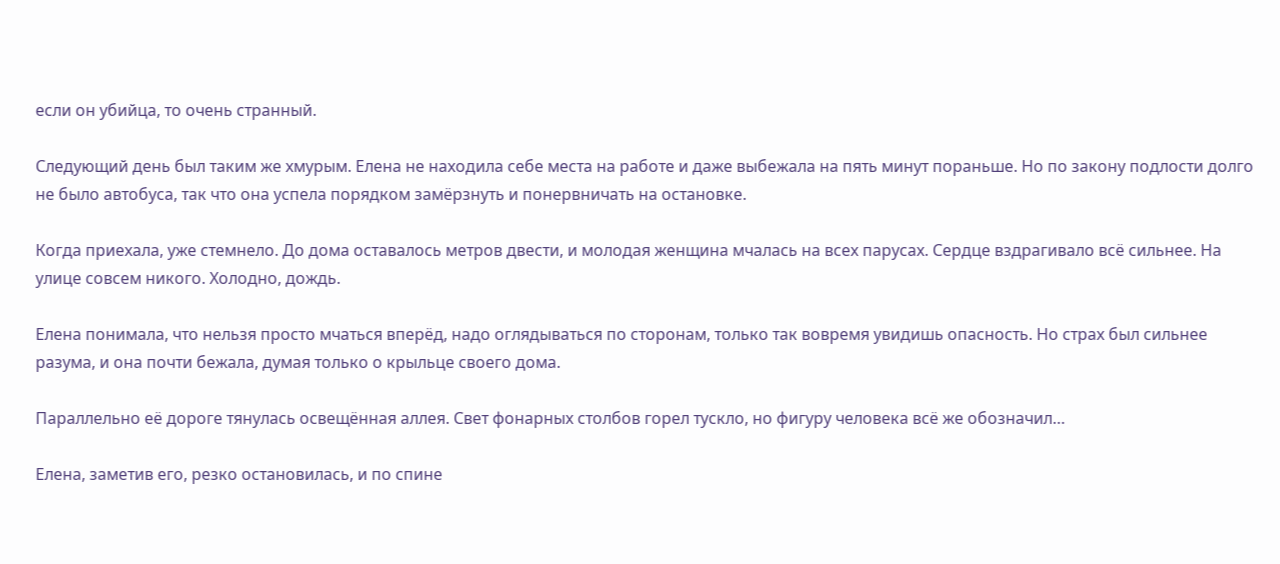если он убийца, то очень странный.

Следующий день был таким же хмурым. Елена не находила себе места на работе и даже выбежала на пять минут пораньше. Но по закону подлости долго не было автобуса, так что она успела порядком замёрзнуть и понервничать на остановке.

Когда приехала, уже стемнело. До дома оставалось метров двести, и молодая женщина мчалась на всех парусах. Сердце вздрагивало всё сильнее. На улице совсем никого. Холодно, дождь.

Елена понимала, что нельзя просто мчаться вперёд, надо оглядываться по сторонам, только так вовремя увидишь опасность. Но страх был сильнее разума, и она почти бежала, думая только о крыльце своего дома.

Параллельно её дороге тянулась освещённая аллея. Свет фонарных столбов горел тускло, но фигуру человека всё же обозначил…

Елена, заметив его, резко остановилась, и по спине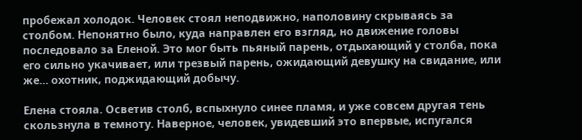пробежал холодок. Человек стоял неподвижно, наполовину скрываясь за столбом. Непонятно было, куда направлен его взгляд, но движение головы последовало за Еленой. Это мог быть пьяный парень, отдыхающий у столба, пока его сильно укачивает, или трезвый парень, ожидающий девушку на свидание, или же… охотник, поджидающий добычу.

Елена стояла. Осветив столб, вспыхнуло синее пламя, и уже совсем другая тень скользнула в темноту. Наверное, человек, увидевший это впервые, испугался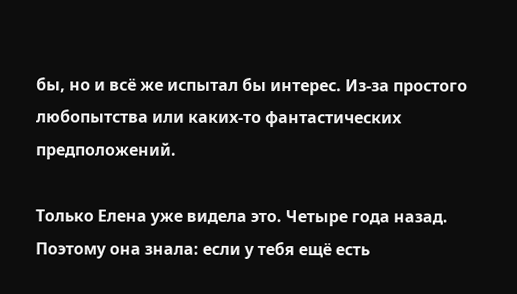бы, но и всё же испытал бы интерес. Из-за простого любопытства или каких-то фантастических предположений.

Только Елена уже видела это. Четыре года назад. Поэтому она знала: если у тебя ещё есть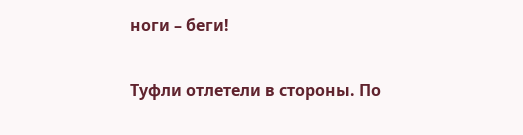ноги – беги!

Туфли отлетели в стороны. По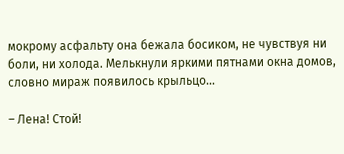мокрому асфальту она бежала босиком, не чувствуя ни боли, ни холода. Мелькнули яркими пятнами окна домов, словно мираж появилось крыльцо…

– Лена! Стой!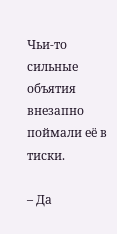Чьи-то сильные объятия внезапно поймали её в тиски.

– Да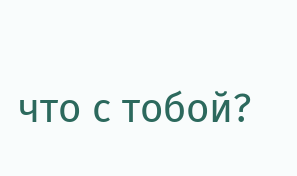что с тобой?